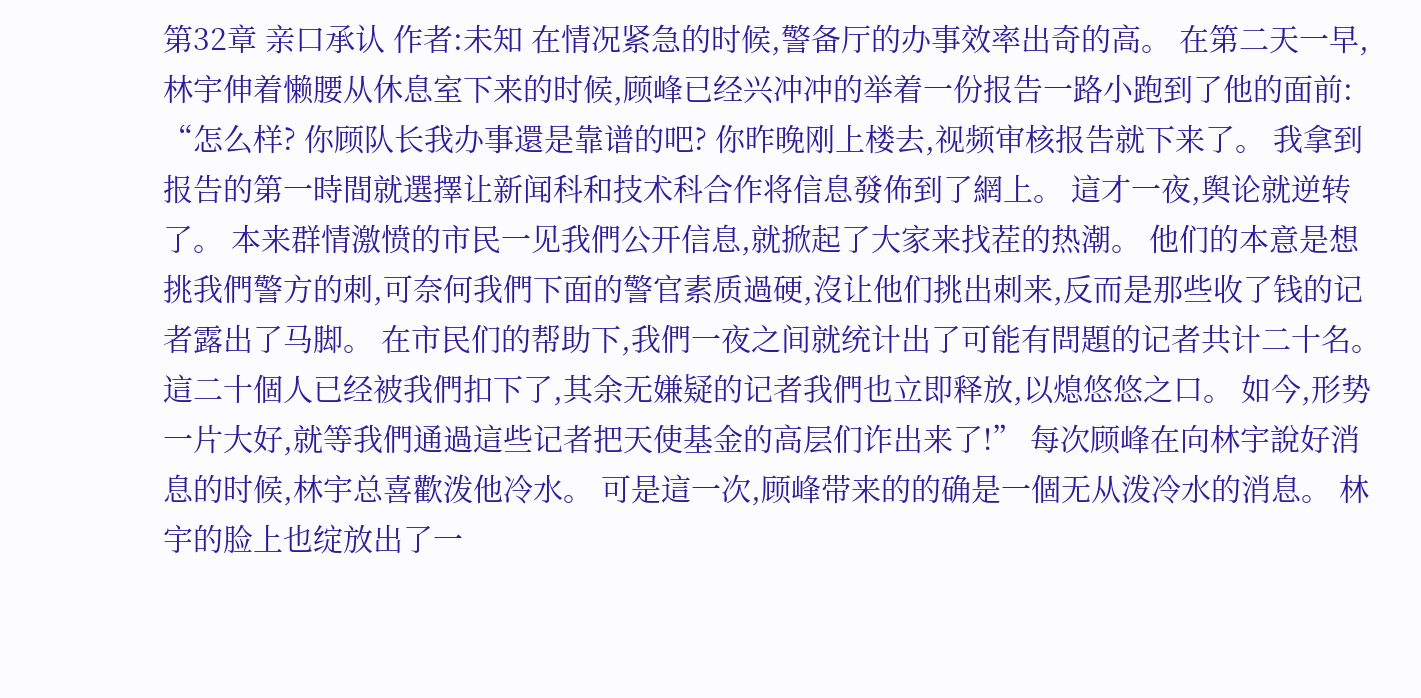第32章 亲口承认 作者:未知 在情况紧急的时候,警备厅的办事效率出奇的高。 在第二天一早,林宇伸着懒腰从休息室下来的时候,顾峰已经兴冲冲的举着一份报告一路小跑到了他的面前: “怎么样? 你顾队长我办事還是靠谱的吧? 你昨晚刚上楼去,视频审核报告就下来了。 我拿到报告的第一時間就選擇让新闻科和技术科合作将信息發佈到了網上。 這才一夜,舆论就逆转了。 本来群情激愤的市民一见我們公开信息,就掀起了大家来找茬的热潮。 他们的本意是想挑我們警方的刺,可奈何我們下面的警官素质過硬,沒让他们挑出刺来,反而是那些收了钱的记者露出了马脚。 在市民们的帮助下,我們一夜之间就统计出了可能有問題的记者共计二十名。 這二十個人已经被我們扣下了,其余无嫌疑的记者我們也立即释放,以熄悠悠之口。 如今,形势一片大好,就等我們通過這些记者把天使基金的高层们诈出来了!” 每次顾峰在向林宇說好消息的时候,林宇总喜歡泼他冷水。 可是這一次,顾峰带来的的确是一個无从泼冷水的消息。 林宇的脸上也绽放出了一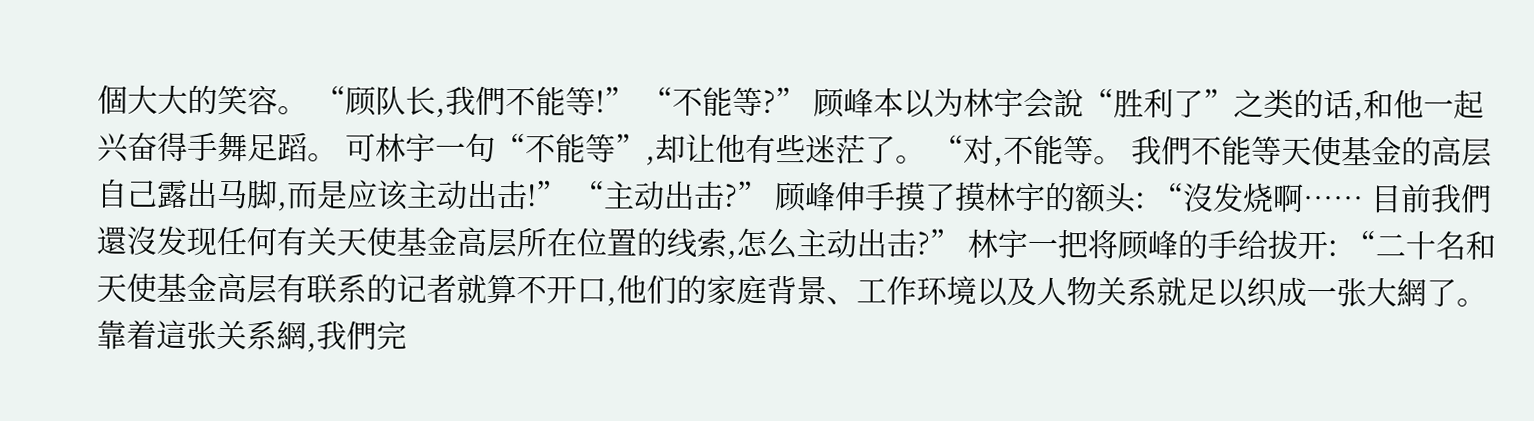個大大的笑容。 “顾队长,我們不能等!” “不能等?” 顾峰本以为林宇会說“胜利了”之类的话,和他一起兴奋得手舞足蹈。 可林宇一句“不能等”,却让他有些迷茫了。 “对,不能等。 我們不能等天使基金的高层自己露出马脚,而是应该主动出击!” “主动出击?” 顾峰伸手摸了摸林宇的额头: “沒发烧啊…… 目前我們還沒发现任何有关天使基金高层所在位置的线索,怎么主动出击?” 林宇一把将顾峰的手给拔开: “二十名和天使基金高层有联系的记者就算不开口,他们的家庭背景、工作环境以及人物关系就足以织成一张大網了。 靠着這张关系網,我們完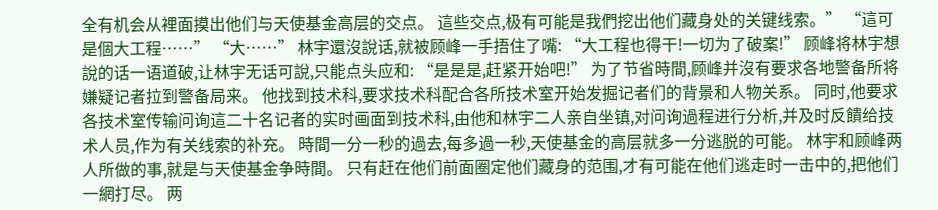全有机会从裡面摸出他们与天使基金高层的交点。 這些交点,极有可能是我們挖出他们藏身处的关键线索。” “這可是個大工程……” “大……” 林宇還沒說话,就被顾峰一手捂住了嘴: “大工程也得干!一切为了破案!” 顾峰将林宇想說的话一语道破,让林宇无话可說,只能点头应和: “是是是,赶紧开始吧!” 为了节省時間,顾峰并沒有要求各地警备所将嫌疑记者拉到警备局来。 他找到技术科,要求技术科配合各所技术室开始发掘记者们的背景和人物关系。 同时,他要求各技术室传输问询這二十名记者的实时画面到技术科,由他和林宇二人亲自坐镇,对问询過程进行分析,并及时反饋给技术人员,作为有关线索的补充。 時間一分一秒的過去,每多過一秒,天使基金的高层就多一分逃脱的可能。 林宇和顾峰两人所做的事,就是与天使基金争時間。 只有赶在他们前面圈定他们藏身的范围,才有可能在他们逃走时一击中的,把他们一網打尽。 两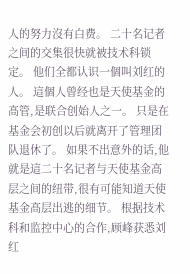人的努力沒有白费。 二十名记者之间的交集很快就被技术科锁定。 他们全都认识一個叫刘红的人。 這個人曾经也是天使基金的高管,是联合创始人之一。 只是在基金会初创以后就离开了管理团队退休了。 如果不出意外的话,他就是這二十名记者与天使基金高层之间的纽带,很有可能知道天使基金高层出逃的细节。 根据技术科和监控中心的合作,顾峰获悉刘红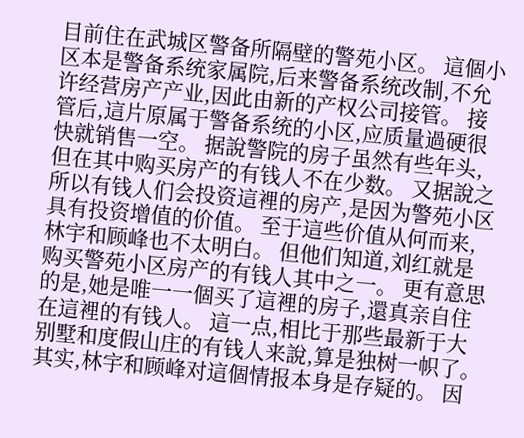目前住在武城区警备所隔壁的警苑小区。 這個小区本是警备系统家属院,后来警备系统改制,不允许经营房产产业,因此由新的产权公司接管。 接管后,這片原属于警备系统的小区,应质量過硬很快就销售一空。 据說警院的房子虽然有些年头,但在其中购买房产的有钱人不在少数。 又据說之所以有钱人们会投资這裡的房产,是因为警苑小区具有投资增值的价值。 至于這些价值从何而来,林宇和顾峰也不太明白。 但他们知道,刘红就是购买警苑小区房产的有钱人其中之一。 更有意思的是,她是唯一一個买了這裡的房子,還真亲自住在這裡的有钱人。 這一点,相比于那些最新于大别墅和度假山庄的有钱人来說,算是独树一帜了。 其实,林宇和顾峰对這個情报本身是存疑的。 因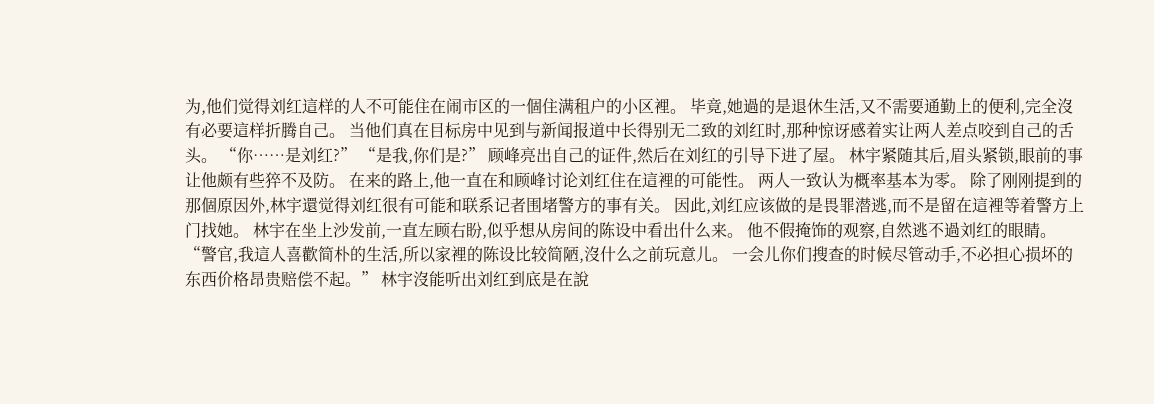为,他们觉得刘红這样的人不可能住在闹市区的一個住满租户的小区裡。 毕竟,她過的是退休生活,又不需要通勤上的便利,完全沒有必要這样折腾自己。 当他们真在目标房中见到与新闻报道中长得别无二致的刘红时,那种惊讶感着实让两人差点咬到自己的舌头。 “你……是刘红?” “是我,你们是?” 顾峰亮出自己的证件,然后在刘红的引导下进了屋。 林宇紧随其后,眉头紧锁,眼前的事让他颇有些猝不及防。 在来的路上,他一直在和顾峰讨论刘红住在這裡的可能性。 两人一致认为概率基本为零。 除了刚刚提到的那個原因外,林宇還觉得刘红很有可能和联系记者围堵警方的事有关。 因此,刘红应该做的是畏罪潜逃,而不是留在這裡等着警方上门找她。 林宇在坐上沙发前,一直左顾右盼,似乎想从房间的陈设中看出什么来。 他不假掩饰的观察,自然逃不過刘红的眼睛。 “警官,我這人喜歡简朴的生活,所以家裡的陈设比较简陋,沒什么之前玩意儿。 一会儿你们搜查的时候尽管动手,不必担心损坏的东西价格昂贵赔偿不起。” 林宇沒能听出刘红到底是在說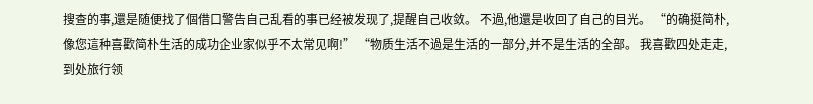搜查的事,還是随便找了個借口警告自己乱看的事已经被发现了,提醒自己收敛。 不過,他還是收回了自己的目光。 “的确挺简朴,像您這种喜歡简朴生活的成功企业家似乎不太常见啊!” “物质生活不過是生活的一部分,并不是生活的全部。 我喜歡四处走走,到处旅行领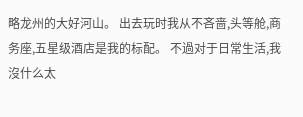略龙州的大好河山。 出去玩时我从不吝啬,头等舱,商务座,五星级酒店是我的标配。 不過对于日常生活,我沒什么太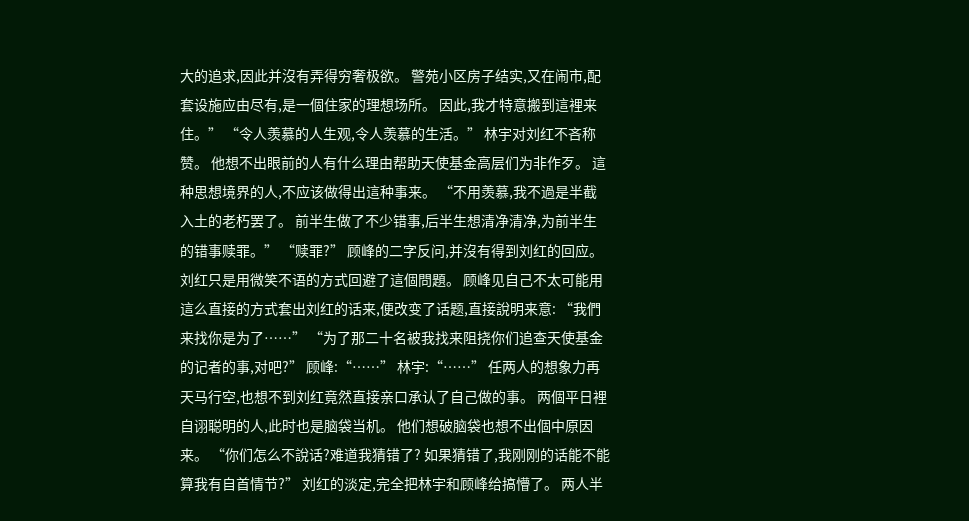大的追求,因此并沒有弄得穷奢极欲。 警苑小区房子结实,又在闹市,配套设施应由尽有,是一個住家的理想场所。 因此,我才特意搬到這裡来住。” “令人羡慕的人生观,令人羡慕的生活。” 林宇对刘红不吝称赞。 他想不出眼前的人有什么理由帮助天使基金高层们为非作歹。 這种思想境界的人,不应该做得出這种事来。 “不用羡慕,我不過是半截入土的老朽罢了。 前半生做了不少错事,后半生想清净清净,为前半生的错事赎罪。” “赎罪?” 顾峰的二字反问,并沒有得到刘红的回应。 刘红只是用微笑不语的方式回避了這個問題。 顾峰见自己不太可能用這么直接的方式套出刘红的话来,便改变了话题,直接說明来意: “我們来找你是为了……” “为了那二十名被我找来阻挠你们追查天使基金的记者的事,对吧?” 顾峰:“……” 林宇:“……” 任两人的想象力再天马行空,也想不到刘红竟然直接亲口承认了自己做的事。 两個平日裡自诩聪明的人,此时也是脑袋当机。 他们想破脑袋也想不出個中原因来。 “你们怎么不說话?难道我猜错了? 如果猜错了,我刚刚的话能不能算我有自首情节?” 刘红的淡定,完全把林宇和顾峰给搞懵了。 两人半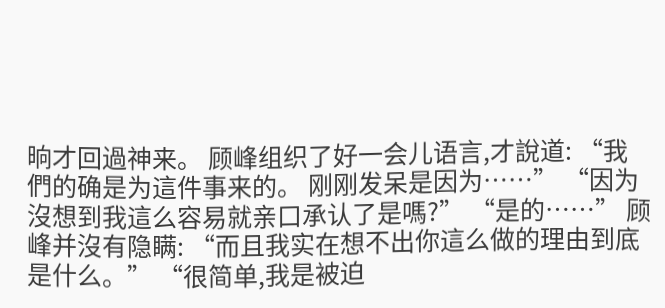晌才回過神来。 顾峰组织了好一会儿语言,才說道: “我們的确是为這件事来的。 刚刚发呆是因为……” “因为沒想到我這么容易就亲口承认了是嗎?” “是的……” 顾峰并沒有隐瞒: “而且我实在想不出你這么做的理由到底是什么。” “很简单,我是被迫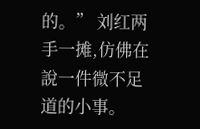的。” 刘红两手一摊,仿佛在說一件微不足道的小事。